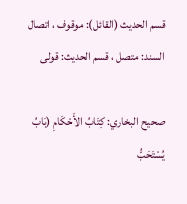قسم الحديث (القائل): موقوف ، اتصال السند: متصل ، قسم الحديث: قولی

صحيح البخاري: كِتَابُ الأَحْكَامِ (بَابُ يُسْتَحَبُّ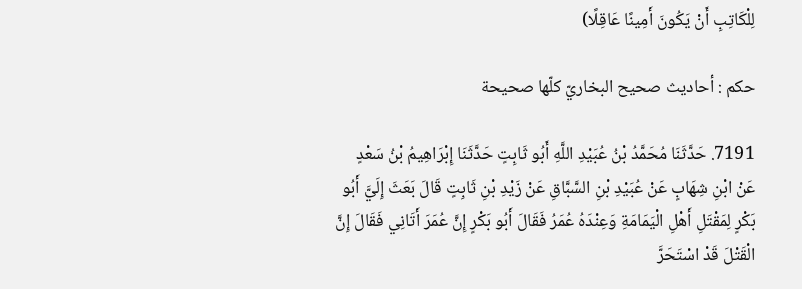لِلْكَاتِبِ أَنْ يَكُونَ أَمِينًا عَاقِلًا)

حکم : أحاديث صحيح البخاريّ كلّها صحيحة

7191. حَدَّثَنَا مُحَمَّدُ بْنُ عُبَيْدِ اللَّهِ أَبُو ثَابِتٍ حَدَّثَنَا إِبْرَاهِيمُ بْنُ سَعْدٍ عَنْ ابْنِ شِهَابٍ عَنْ عُبَيْدِ بْنِ السَّبَّاقِ عَنْ زَيْدِ بْنِ ثَابِتٍ قَالَ بَعَثَ إِلَيَّ أَبُو بَكْرٍ لِمَقْتَلِ أَهْلِ الْيَمَامَةِ وَعِنْدَهُ عُمَرُ فَقَالَ أَبُو بَكْرٍ إِنَّ عُمَرَ أَتَانِي فَقَالَ إِنَّ الْقَتْلَ قَدْ اسْتَحَرَّ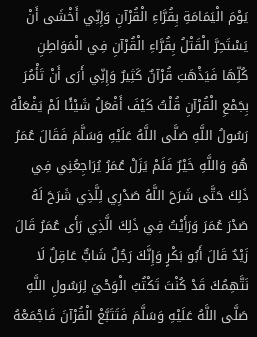يَوْمَ الْيَمَامَةِ بِقُرَّاءِ الْقُرْآنِ وَإِنِّي أَخْشَى أَنْ يَسْتَحِرَّ الْقَتْلُ بِقُرَّاءِ الْقُرْآنِ فِي الْمَوَاطِنِ كُلِّهَا فَيَذْهَبَ قُرْآنٌ كَثِيرٌ وَإِنِّي أَرَى أَنْ تَأْمُرَ بِجَمْعِ الْقُرْآنِ قُلْتُ كَيْفَ أَفْعَلُ شَيْئًا لَمْ يَفْعَلْهُ رَسُولُ اللَّهِ صَلَّى اللَّهُ عَلَيْهِ وَسَلَّمَ فَقَالَ عُمَرُ هُوَ وَاللَّهِ خَيْرٌ فَلَمْ يَزَلْ عُمَرُ يُرَاجِعُنِي فِي ذَلِكَ حَتَّى شَرَحَ اللَّهُ صَدْرِي لِلَّذِي شَرَحَ لَهُ صَدْرَ عُمَرَ وَرَأَيْتُ فِي ذَلِكَ الَّذِي رَأَى عُمَرُ قَالَ زَيْدٌ قَالَ أَبُو بَكْرٍ وَإِنَّكَ رَجُلٌ شَابٌّ عَاقِلٌ لَا نَتَّهِمُكَ قَدْ كُنْتَ تَكْتُبُ الْوَحْيَ لِرَسُولِ اللَّهِ صَلَّى اللَّهُ عَلَيْهِ وَسَلَّمَ فَتَتَبَّعْ الْقُرْآنَ فَاجْمَعْهُ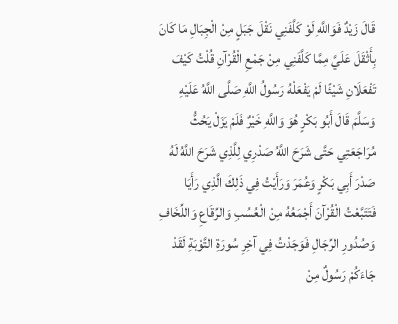قَالَ زَيْدٌ فَوَاللَّهِ لَوْ كَلَّفَنِي نَقْلَ جَبَلٍ مِنْ الْجِبَالِ مَا كَانَ بِأَثْقَلَ عَلَيَّ مِمَّا كَلَّفَنِي مِنْ جَمْعِ الْقُرْآنِ قُلْتُ كَيْفَ تَفْعَلَانِ شَيْئًا لَمْ يَفْعَلْهُ رَسُولُ اللَّهِ صَلَّى اللَّهُ عَلَيْهِ وَسَلَّمَ قَالَ أَبُو بَكْرٍ هُوَ وَاللَّهِ خَيْرٌ فَلَمْ يَزَلْ يَحُثُّ مُرَاجَعَتِي حَتَّى شَرَحَ اللَّهُ صَدْرِي لِلَّذِي شَرَحَ اللَّهُ لَهُ صَدْرَ أَبِي بَكْرٍ وَعُمَرَ وَرَأَيْتُ فِي ذَلِكَ الَّذِي رَأَيَا فَتَتَبَّعْتُ الْقُرْآنَ أَجْمَعُهُ مِنْ الْعُسُبِ وَالرِّقَاعِ وَاللِّخَافِ وَصُدُورِ الرِّجَالِ فَوَجَدْتُ فِي آخِرِ سُورَةِ التَّوْبَةِ لَقَدْ جَاءَكُمْ رَسُولٌ مِنْ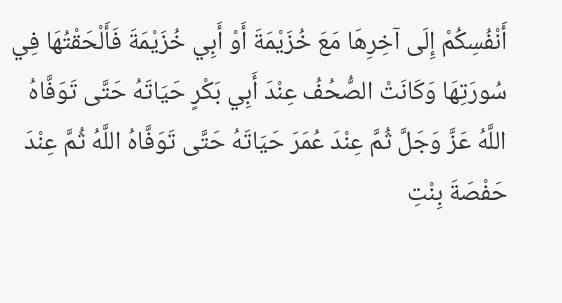أَنْفُسِكُمْ إِلَى آخِرِهَا مَعَ خُزَيْمَةَ أَوْ أَبِي خُزَيْمَةَ فَأَلْحَقْتُهَا فِي سُورَتِهَا وَكَانَتْ الصُّحُفُ عِنْدَ أَبِي بَكْرٍ حَيَاتَهُ حَتَّى تَوَفَّاهُ اللَّهُ عَزَّ وَجَلَّ ثُمَّ عِنْدَ عُمَرَ حَيَاتَهُ حَتَّى تَوَفَّاهُ اللَّهُ ثُمَّ عِنْدَ حَفْصَةَ بِنْتِ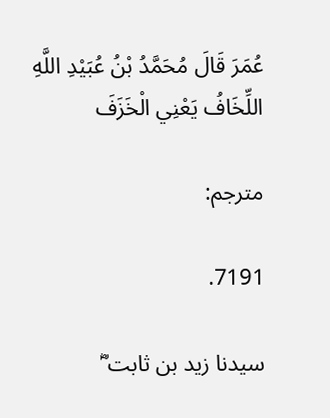عُمَرَ قَالَ مُحَمَّدُ بْنُ عُبَيْدِ اللَّهِ اللِّخَافُ يَعْنِي الْخَزَفَ

مترجم:

7191.

سیدنا زید بن ثابت ؓ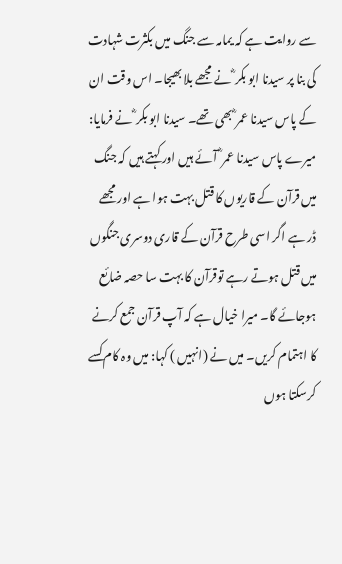سے روایت ہے کہ یمامہ سے جنگ میں بکثرت شہادت کی بنا پر سیدنا ابو بکر ؓ نے مجھے بلا بھیجا۔ اس وقت ان کے پاس سیدنا عمر ؓ بھی تھے۔ سیدنا ابو بکر ؓ نے فرمایا: میرے پاس سیدنا عمر ؓ آئے ہیں اور کہتے ہیں کہ جنگ میں قرآن کے قاریوں کا قتل بہت ہوا ہے اور مجھے ڈر ہے اگر اسی طرح قرآن کے قاری دوسری جنگوں میں قتل ہوتے رہے توقرآن کا بہت سا حصہ ضائع ہوجائے گا۔ میرا خیال ہے کہ آپ قرآن جمع کرنے کا اہتمام کریں۔ میں نے (انہیں ) کہا: میں وہ کام کسے کرسکتا ہوں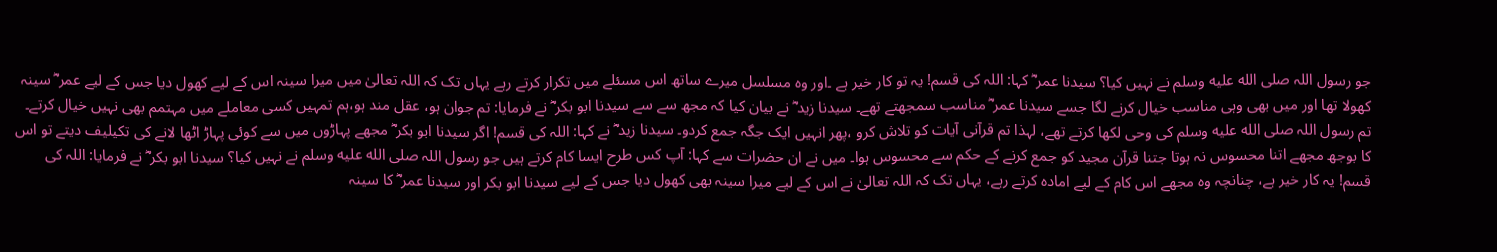جو رسول اللہ صلى الله عليه وسلم نے نہیں کیا؟ سیدنا عمر ؓ کہا: اللہ کی قسم! یہ تو کار خیر ہے ۔اور وہ مسلسل میرے ساتھ اس مسئلے میں تکرار کرتے رہے یہاں تک کہ اللہ تعالیٰ میں میرا سینہ اس کے لیے کھول دیا جس کے لیے عمر ؓ سینہ کھولا تھا اور میں بھی وہی مناسب خیال کرنے لگا جسے سیدنا عمر ؓ مناسب سمجھتے تھے۔ سیدنا زید ؓ نے بیان کیا کہ مجھ سے سے سیدنا ابو بکر ؓ نے فرمایا: تم جوان ہو، عقل مند ہو،ہم تمہیں کسی معاملے میں مہتمم بھی نہیں خیال کرتے۔ تم رسول اللہ صلى الله عليه وسلم کی وحی لکھا کرتے تھے، لہذا تم قرآنی آیات کو تلاش کرو ،پھر انہیں ایک جگہ جمع کردو۔ سیدنا زید ؓ نے کہا: اللہ کی قسم! اگر سیدنا ابو بکر ؓ مجھے پہاڑوں میں سے کوئی پہاڑ اٹھا لانے کی تکیلیف دیتے تو اس کا بوجھ مجھے اتنا محسوس نہ ہوتا جتنا قرآن مجید کو جمع کرنے کے حکم سے محسوس ہوا۔ میں نے ان حضرات سے کہا: آپ کس طرح ایسا کام کرتے ہیں جو رسول اللہ صلى الله عليه وسلم نے نہیں کیا؟ سیدنا ابو بکر ؓ نے فرمایا: اللہ کی قسم! یہ کار خیر ہے، چنانچہ وہ مجھے اس کام کے لیے امادہ کرتے رہے، یہاں تک کہ اللہ تعالیٰ نے اس کے لیے میرا سینہ بھی کھول دیا جس کے لیے سیدنا ابو بکر اور سیدنا عمر ؓ کا سینہ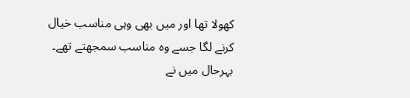کھولا تھا اور میں بھی وہی مناسب خیال کرنے لگا جسے وہ مناسب سمجھتے تھے۔ بہرحال میں نے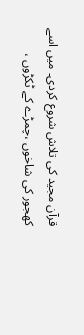قرآن مجید کی تلاش شروع کردی۔ میں اسے کھجور کی شاخوں ،چمڑے کے ٹکڑوں ،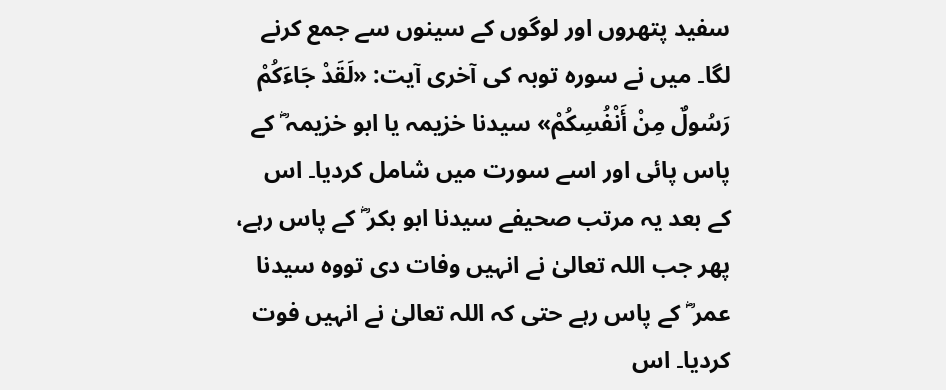سفید پتھروں اور لوگوں کے سینوں سے جمع کرنے لگا۔ میں نے سورہ توبہ کی آخری آیت: «لَقَدْ جَاءَكُمْ رَسُولٌ مِنْ أَنْفُسِكُمْ» سیدنا خزیمہ یا ابو خزیمہ ؓ کے پاس پائی اور اسے سورت میں شامل کردیا۔ اس کے بعد یہ مرتب صحیفے سیدنا ابو بکر ؓ کے پاس رہے، پھر جب اللہ تعالیٰ نے انہیں وفات دی تووہ سیدنا عمر ؓ کے پاس رہے حتی کہ اللہ تعالیٰ نے انہیں فوت کردیا۔ اس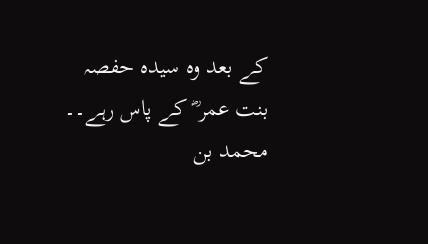کے بعد وہ سیدہ حفصہ بنت عمر ؓ کے پاس رہے۔۔ محمد بن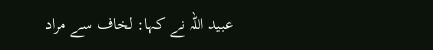عبید اللہ نے کہا: لخاف سے مراد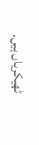ٹھیکریاں ہیں۔